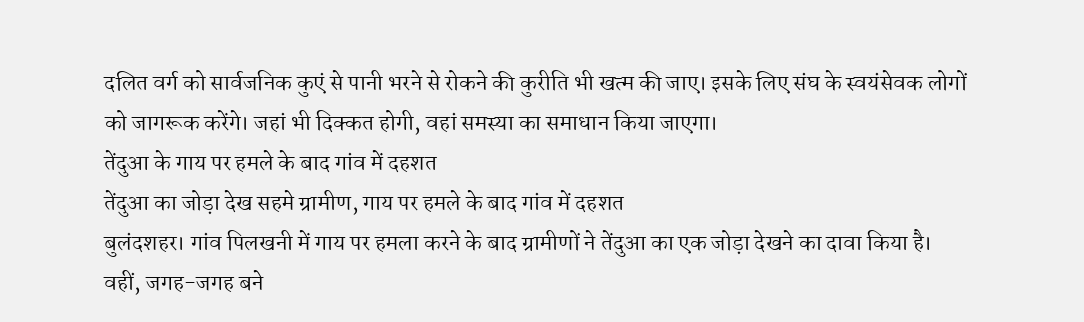दलित वर्ग को सार्वजनिक कुएं से पानी भरने से रोकने की कुरीति भी खत्म की जाए। इसके लिए संघ के स्वयंसेवक लोगों को जागरूक करेंगे। जहां भी दिक्कत होगी, वहां समस्या का समाधान किया जाएगा।
तेंदुआ के गाय पर हमले के बाद गांव में दहशत
तेंदुआ का जोड़ा देख सहमे ग्रामीण, गाय पर हमले के बाद गांव में दहशत
बुलंदशहर। गांव पिलखनी में गाय पर हमला करने के बाद ग्रामीणों ने तेंदुआ का एक जोड़ा देखने का दावा किया है। वहीं, जगह-जगह बने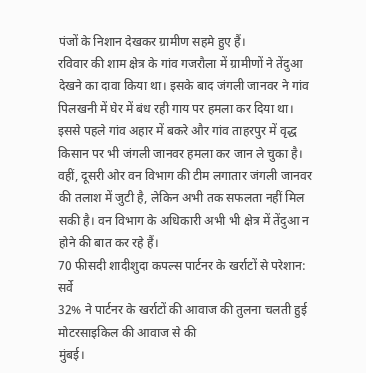पंजों के निशान देखकर ग्रामीण सहमे हुए हैं।
रविवार की शाम क्षेत्र के गांव गजरौला में ग्रामीणों ने तेंदुआ देखने का दावा किया था। इसके बाद जंगली जानवर ने गांव पिलखनी में घेर में बंध रही गाय पर हमला कर दिया था। इससे पहले गांव अहार में बकरे और गांव ताहरपुर में वृद्ध किसान पर भी जंगली जानवर हमला कर जान ले चुका है।
वहीं, दूसरी ओर वन विभाग की टीम लगातार जंगली जानवर की तलाश में जुटी है, लेकिन अभी तक सफलता नहीं मिल सकी है। वन विभाग के अधिकारी अभी भी क्षेत्र में तेंदुआ न होने की बात कर रहे हैं।
70 फीसदी शादीशुदा कपल्स पार्टनर के खर्राटों से परेशान: सर्वे
32% ने पार्टनर के खर्राटों की आवाज की तुलना चलती हुई मोटरसाइकिल की आवाज से की
मुंबई।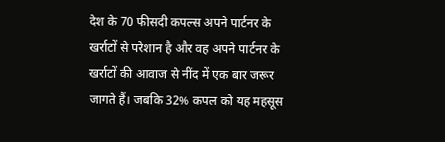देश के 70 फीसदी कपल्स अपने पार्टनर के खर्राटों से परेशान है और वह अपने पार्टनर के खर्राटों की आवाज से नींद में एक बार जरूर जागते हैं। जबकि 32% कपल को यह महसूस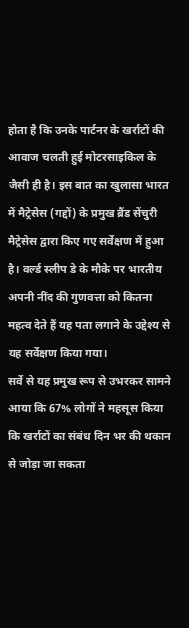होता है कि उनके पार्टनर के खर्राटों की आवाज चलती हुई मोटरसाइकिल के जैसी ही है। इस बात का खुलासा भारत में मैट्रेसेस (गद्दों) के प्रमुख ब्रैंड सेंचुरी मैट्रेसेस द्वारा किए गए सर्वेक्षण में हुआ है। वर्ल्ड स्लीप डे के मौके पर भारतीय अपनी नींद की गुणवत्ता को कितना महत्व देते हैं यह पता लगाने के उद्देश्य से यह सर्वेक्षण किया गया।
सर्वे से यह प्रमुख रूप से उभरकर सामने आया कि 67% लोगों ने महसूस किया कि खर्राटों का संबंध दिन भर की थकान से जोड़ा जा सकता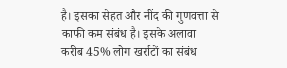है। इसका सेहत और नींद की गुणवत्ता से काफी कम संबंध है। इसके अलावा करीब 45% लोग खर्राटों का संबंध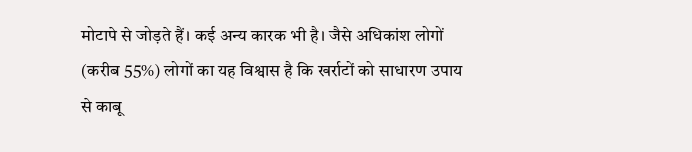मोटापे से जोड़ते हैं। कई अन्य कारक भी है। जैसे अधिकांश लोगों (करीब 55%) लोगों का यह विश्वास है कि खर्राटों को साधारण उपाय से काबू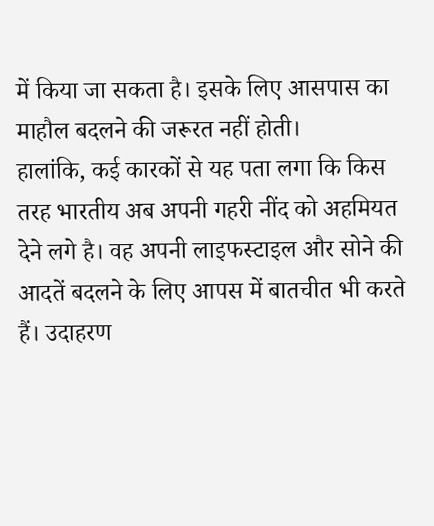में किया जा सकता है। इसके लिए आसपास का माहौल बदलने की जरूरत नहीं होती।
हालांकि, कई कारकों से यह पता लगा कि किस तरह भारतीय अब अपनी गहरी नींद को अहमियत देने लगे है। वह अपनी लाइफस्टाइल और सोने की आदतें बदलने के लिए आपस में बातचीत भी करते हैं। उदाहरण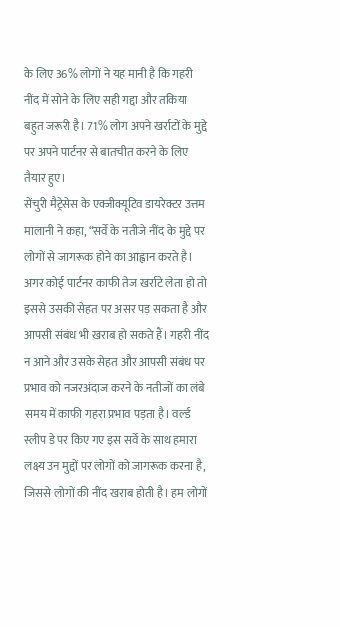के लिए 36% लोगों ने यह मानी है कि गहरी नींद में सोने के लिए सही गद्दा और तकिया बहुत जरूरी है। 71% लोग अपने खर्राटों के मुद्दे पर अपने पार्टनर से बातचीत करने के लिए तैयार हुए।
सेंचुरी मैट्रेसेस के एक्जीक्यूटिव डायरेक्टर उत्तम मालानी ने कहा, “सर्वे के नतीजे नींद के मुद्दे पर लोगों से जागरूक होने का आह्वान करते है। अगर कोई पार्टनर काफी तेज खर्राटे लेता हो तो इससे उसकी सेहत पर असर पड़ सकता है और आपसी संबंध भी खराब हो सकते हैं। गहरी नींद न आने और उसके सेहत और आपसी संबंध पर प्रभाव को नजरअंदाज करने के नतीजों का लंबे समय में काफी गहरा प्रभाव पड़ता है। वर्ल्ड स्लीप डे पर किए गए इस सर्वे के साथ हमारा लक्ष्य उन मुद्दों पर लोगों को जागरूक करना है, जिससे लोगों की नींद खराब होती है। हम लोगों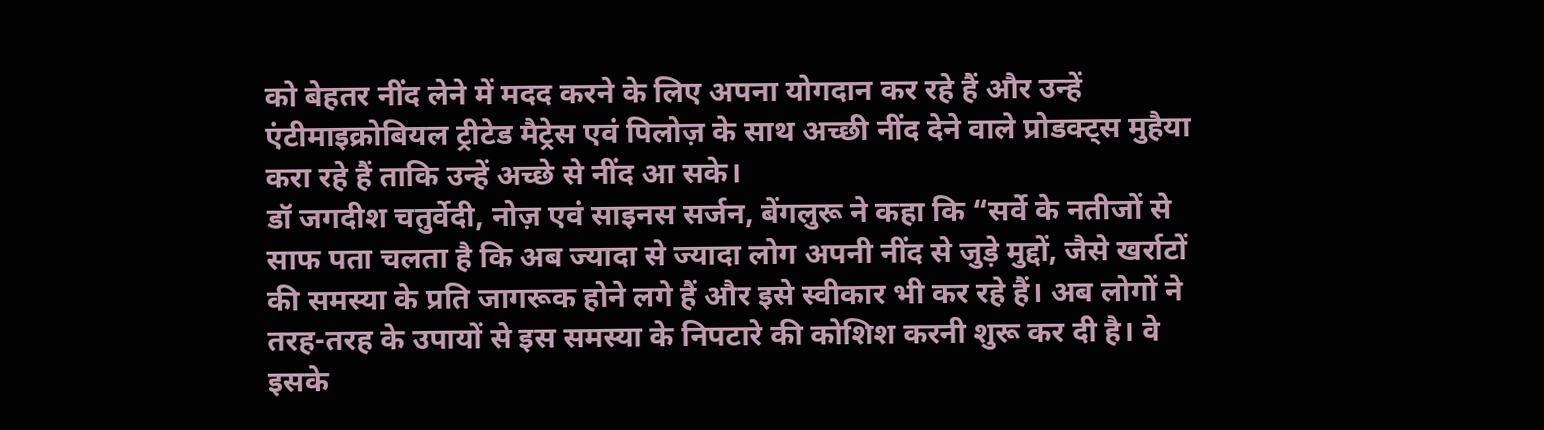को बेहतर नींद लेने में मदद करने के लिए अपना योगदान कर रहे हैं और उन्हें एंटीमाइक्रोबियल ट्रीटेड मैट्रेस एवं पिलोज़ के साथ अच्छी नींद देने वाले प्रोडक्ट्स मुहैया करा रहे हैं ताकि उन्हें अच्छे से नींद आ सके।
डॉ जगदीश चतुर्वेदी, नोज़ एवं साइनस सर्जन, बेंगलुरू ने कहा कि “सर्वे के नतीजों से साफ पता चलता है कि अब ज्यादा से ज्यादा लोग अपनी नींद से जुड़े मुद्दों, जैसे खर्राटों की समस्या के प्रति जागरूक होने लगे हैं और इसे स्वीकार भी कर रहे हैं। अब लोगों ने तरह-तरह के उपायों से इस समस्या के निपटारे की कोशिश करनी शुरू कर दी है। वे इसके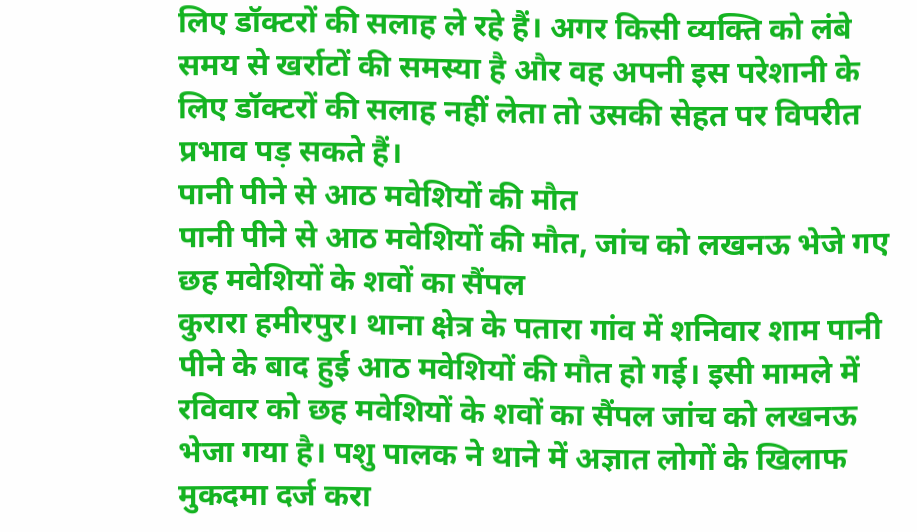लिए डॉक्टरों की सलाह ले रहे हैं। अगर किसी व्यक्ति को लंबे समय से खर्राटों की समस्या है और वह अपनी इस परेशानी के लिए डॉक्टरों की सलाह नहीं लेता तो उसकी सेहत पर विपरीत प्रभाव पड़ सकते हैं।
पानी पीने से आठ मवेशियों की मौत
पानी पीने से आठ मवेशियों की मौत, जांच को लखनऊ भेजे गए छह मवेशियों के शवों का सैंपल
कुरारा हमीरपुर। थाना क्षेत्र के पतारा गांव में शनिवार शाम पानी पीने के बाद हुई आठ मवेशियों की मौत हो गई। इसी मामले में रविवार को छह मवेशियों के शवों का सैंपल जांच को लखनऊ भेजा गया है। पशु पालक ने थाने में अज्ञात लोगों के खिलाफ मुकदमा दर्ज करा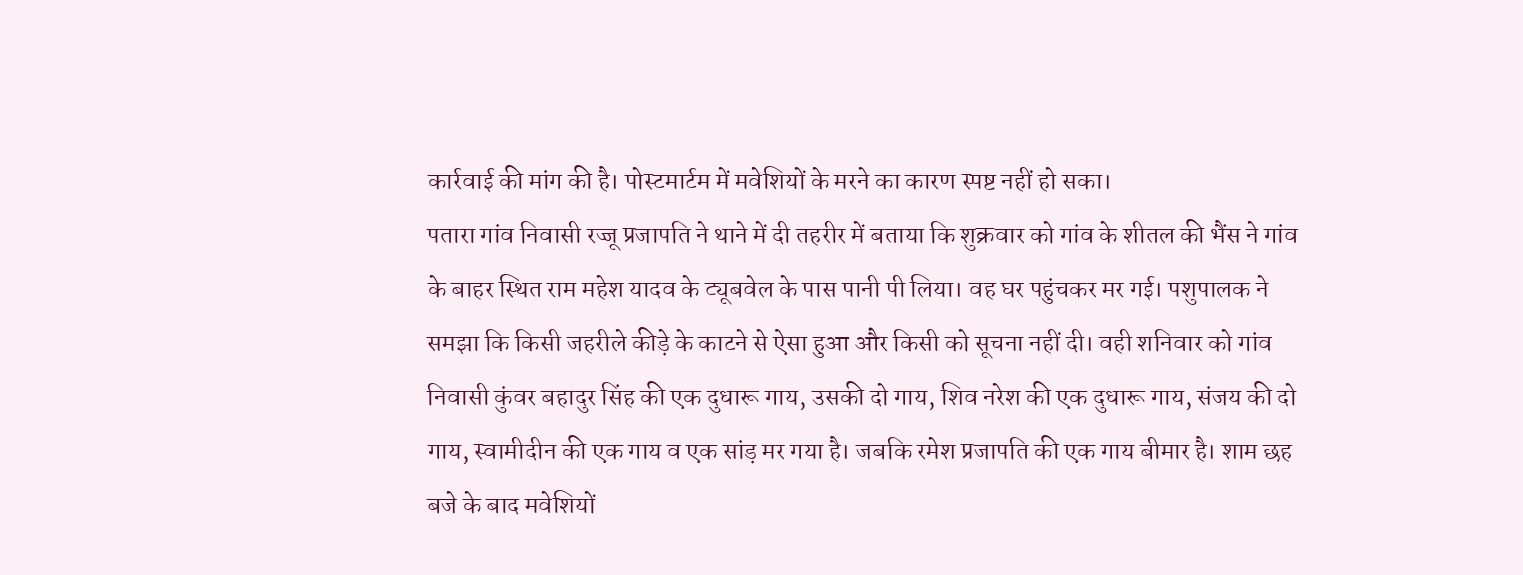कार्रवाई की मांग की है। पोस्टमार्टम में मवेशियों के मरने का कारण स्पष्ट नहीं हो सका।
पतारा गांव निवासी रज्जू प्रजापति ने थाने में दी तहरीर में बताया कि शुक्रवार को गांव के शीतल की भैंस ने गांव के बाहर स्थित राम महेश यादव के ट्यूबवेल के पास पानी पी लिया। वह घर पहुंचकर मर गई। पशुपालक ने समझा कि किसी जहरीले कीड़े के काटने से ऐसा हुआ और किसी को सूचना नहीं दी। वही शनिवार को गांव निवासी कुंवर बहादुर सिंह की एक दुधारू गाय, उसकी दो गाय, शिव नरेश की एक दुधारू गाय, संजय की दो गाय, स्वामीदीन की एक गाय व एक सांड़ मर गया है। जबकि रमेश प्रजापति की एक गाय बीमार है। शाम छह बजे के बाद मवेशियों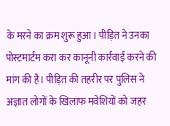के मरने का क्रम शुरू हुआ। पीड़ित ने उनका पोस्टमार्टम करा कर कानूनी कार्रवाई करने की मांग की है। पीड़ित की तहरीर पर पुलिस ने अज्ञात लोगों के खिलाफ मवेशियों को जहर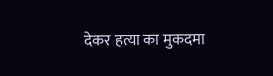देकर हत्या का मुकदमा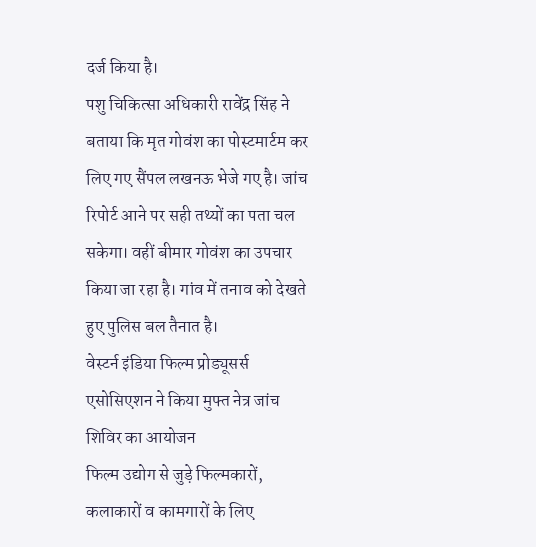दर्ज किया है।
पशु चिकित्सा अधिकारी रावेंद्र सिंह ने बताया कि मृत गोवंश का पोस्टमार्टम कर लिए गए सैंपल लखनऊ भेजे गए है। जांच रिपोर्ट आने पर सही तथ्यों का पता चल सकेगा। वहीं बीमार गोवंश का उपचार किया जा रहा है। गांव में तनाव को देखते हुए पुलिस बल तैनात है।
वेस्टर्न इंडिया फिल्म प्रोड्यूसर्स एसोसिएशन ने किया मुफ्त नेत्र जांच शिविर का आयोजन
फिल्म उद्योग से जुड़े फिल्मकारों, कलाकारों व कामगारों के लिए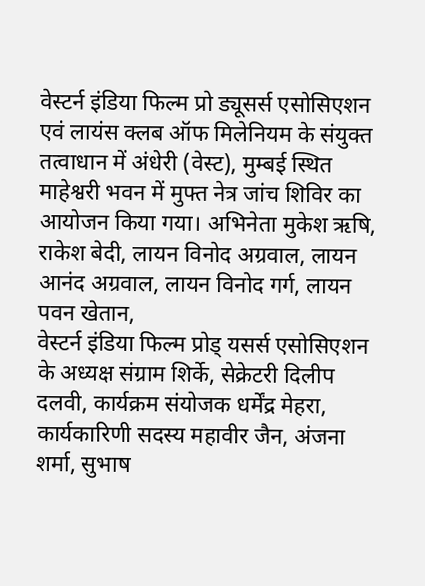वेस्टर्न इंडिया फिल्म प्रो ड्यूसर्स एसोसिएशन एवं लायंस क्लब ऑफ मिलेनियम के संयुक्त तत्वाधान में अंधेरी (वेस्ट), मुम्बई स्थित माहेश्वरी भवन में मुफ्त नेत्र जांच शिविर का आयोजन किया गया। अभिनेता मुकेश ऋषि, राकेश बेदी, लायन विनोद अग्रवाल, लायन आनंद अग्रवाल, लायन विनोद गर्ग, लायन पवन खेतान,
वेस्टर्न इंडिया फिल्म प्रोड् यसर्स एसोसिएशन के अध्यक्ष संग्राम शिर्के, सेक्रेटरी दिलीप दलवी, कार्यक्रम संयोजक धर्मेंद्र मेहरा, कार्यकारिणी सदस्य महावीर जैन, अंजना शर्मा, सुभाष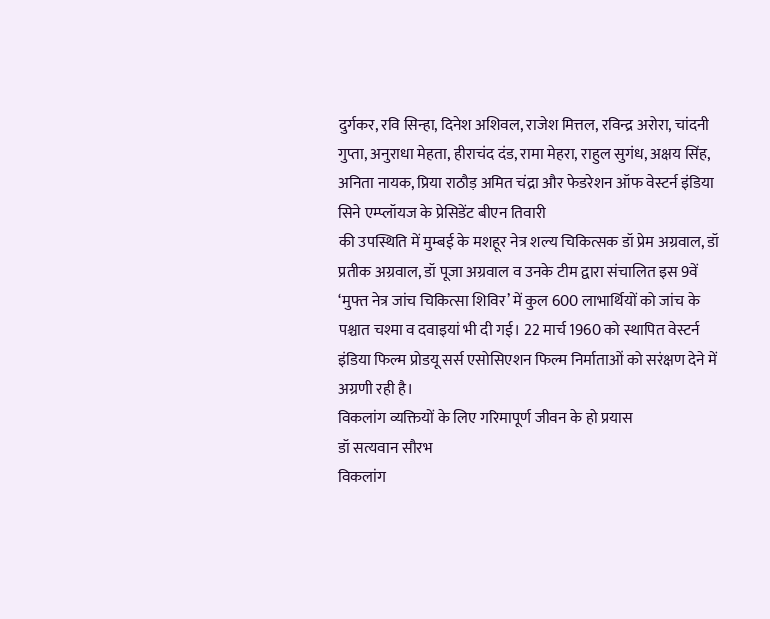दुर्गकर, रवि सिन्हा, दिनेश अशिवल, राजेश मित्तल, रविन्द्र अरोरा, चांदनी गुप्ता, अनुराधा मेहता, हीराचंद दंड, रामा मेहरा, राहुल सुगंध, अक्षय सिंह, अनिता नायक, प्रिया राठौड़ अमित चंद्रा और फेडरेशन ऑफ वेस्टर्न इंडिया सिने एम्प्लॉयज के प्रेसिडेंट बीएन तिवारी
की उपस्थिति में मुम्बई के मशहूर नेत्र शल्य चिकित्सक डॉ प्रेम अग्रवाल, डॉ प्रतीक अग्रवाल, डॉ पूजा अग्रवाल व उनके टीम द्वारा संचालित इस 9वें ‘मुफ्त नेत्र जांच चिकित्सा शिविर’ में कुल 600 लाभार्थियों को जांच के पश्चात चश्मा व दवाइयां भी दी गई। 22 मार्च 1960 को स्थापित वेस्टर्न इंडिया फिल्म प्रोडयू सर्स एसोसिएशन फिल्म निर्माताओं को सरंक्षण देने में अग्रणी रही है।
विकलांग व्यक्तियों के लिए गरिमापूर्ण जीवन के हो प्रयास
डॉ सत्यवान सौरभ
विकलांग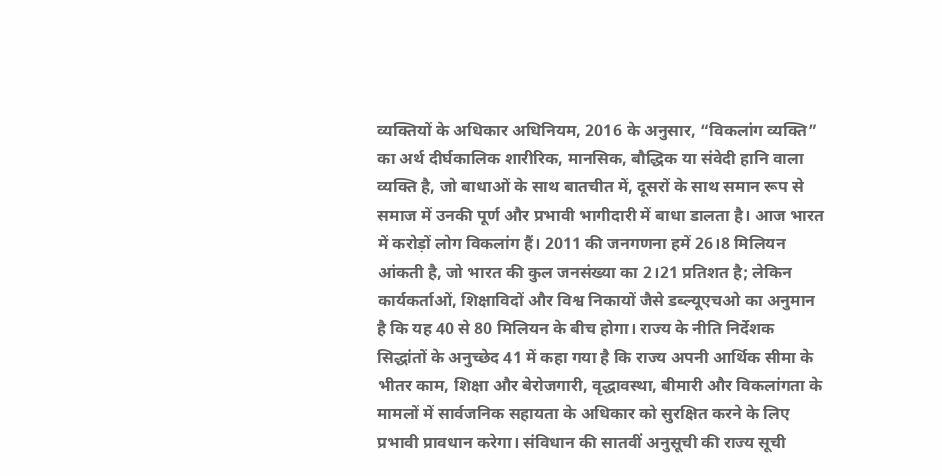व्यक्तियों के अधिकार अधिनियम, 2016 के अनुसार, “विकलांग व्यक्ति” का अर्थ दीर्घकालिक शारीरिक, मानसिक, बौद्धिक या संवेदी हानि वाला व्यक्ति है, जो बाधाओं के साथ बातचीत में, दूसरों के साथ समान रूप से समाज में उनकी पूर्ण और प्रभावी भागीदारी में बाधा डालता है। आज भारत में करोड़ों लोग विकलांग हैं। 2011 की जनगणना हमें 26।8 मिलियन आंकती है, जो भारत की कुल जनसंख्या का 2।21 प्रतिशत है; लेकिन कार्यकर्ताओं, शिक्षाविदों और विश्व निकायों जैसे डब्ल्यूएचओ का अनुमान है कि यह 40 से 80 मिलियन के बीच होगा। राज्य के नीति निर्देशक सिद्धांतों के अनुच्छेद 41 में कहा गया है कि राज्य अपनी आर्थिक सीमा के भीतर काम, शिक्षा और बेरोजगारी, वृद्धावस्था, बीमारी और विकलांगता के मामलों में सार्वजनिक सहायता के अधिकार को सुरक्षित करने के लिए प्रभावी प्रावधान करेगा। संविधान की सातवीं अनुसूची की राज्य सूची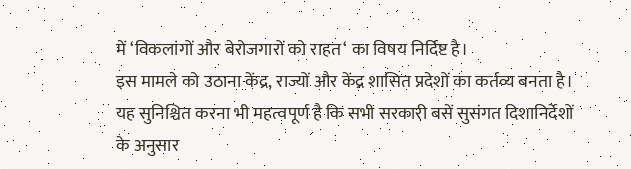में ‘विकलांगों और बेरोजगारों को राहत‘ का विषय निर्दिष्ट है।
इस मामले को उठाना केंद्र, राज्यों और केंद्र शासित प्रदेशों का कर्तव्य बनता है। यह सुनिश्चित करना भी महत्वपूर्ण है कि सभी सरकारी बसें सुसंगत दिशानिर्देशों के अनुसार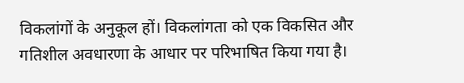विकलांगों के अनुकूल हों। विकलांगता को एक विकसित और गतिशील अवधारणा के आधार पर परिभाषित किया गया है।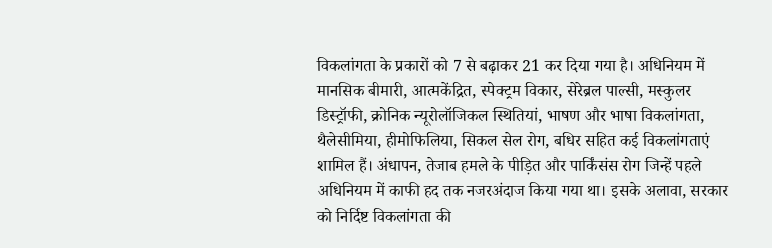विकलांगता के प्रकारों को 7 से बढ़ाकर 21 कर दिया गया है। अधिनियम में मानसिक बीमारी, आत्मकेंद्रित, स्पेक्ट्रम विकार, सेरेब्रल पाल्सी, मस्कुलर डिस्ट्रॉफी, क्रोनिक न्यूरोलॉजिकल स्थितियां, भाषण और भाषा विकलांगता, थैलेसीमिया, हीमोफिलिया, सिकल सेल रोग, बधिर सहित कई विकलांगताएं शामिल हैं। अंधापन, तेजाब हमले के पीड़ित और पार्किंसंस रोग जिन्हें पहले अधिनियम में काफी हद तक नजरअंदाज किया गया था। इसके अलावा, सरकार को निर्दिष्ट विकलांगता की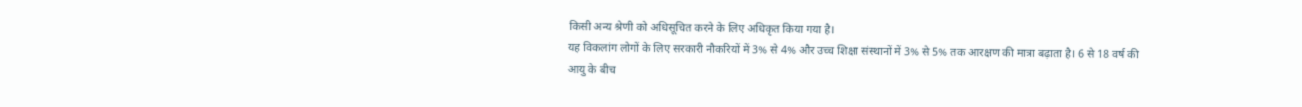किसी अन्य श्रेणी को अधिसूचित करने के लिए अधिकृत किया गया है।
यह विकलांग लोगों के लिए सरकारी नौकरियों में 3% से 4% और उच्च शिक्षा संस्थानों में 3% से 5% तक आरक्षण की मात्रा बढ़ाता है। 6 से 18 वर्ष की आयु के बीच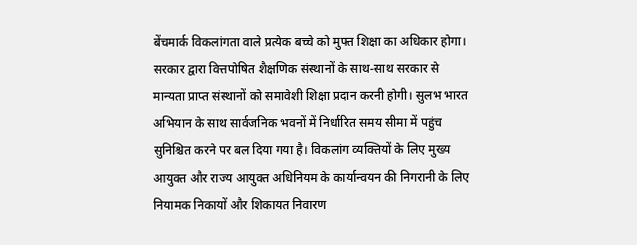बेंचमार्क विकलांगता वाले प्रत्येक बच्चे को मुफ्त शिक्षा का अधिकार होगा। सरकार द्वारा वित्तपोषित शैक्षणिक संस्थानों के साथ-साथ सरकार से मान्यता प्राप्त संस्थानों को समावेशी शिक्षा प्रदान करनी होगी। सुलभ भारत अभियान के साथ सार्वजनिक भवनों में निर्धारित समय सीमा में पहुंच सुनिश्चित करने पर बल दिया गया है। विकलांग व्यक्तियों के लिए मुख्य आयुक्त और राज्य आयुक्त अधिनियम के कार्यान्वयन की निगरानी के लिए नियामक निकायों और शिकायत निवारण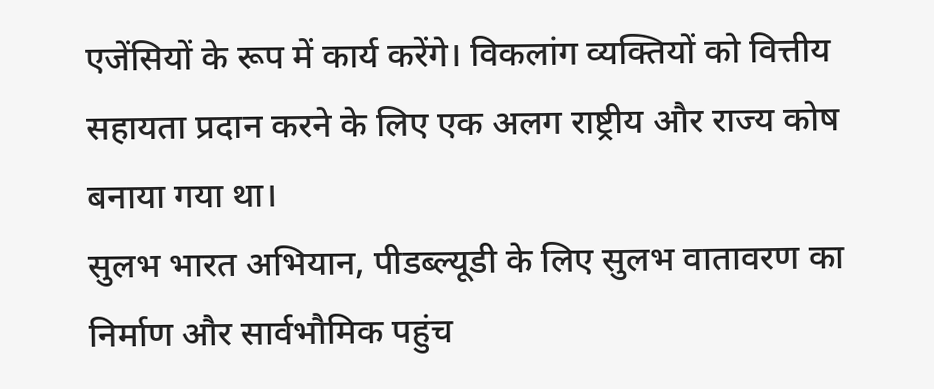एजेंसियों के रूप में कार्य करेंगे। विकलांग व्यक्तियों को वित्तीय सहायता प्रदान करने के लिए एक अलग राष्ट्रीय और राज्य कोष बनाया गया था।
सुलभ भारत अभियान, पीडब्ल्यूडी के लिए सुलभ वातावरण का निर्माण और सार्वभौमिक पहुंच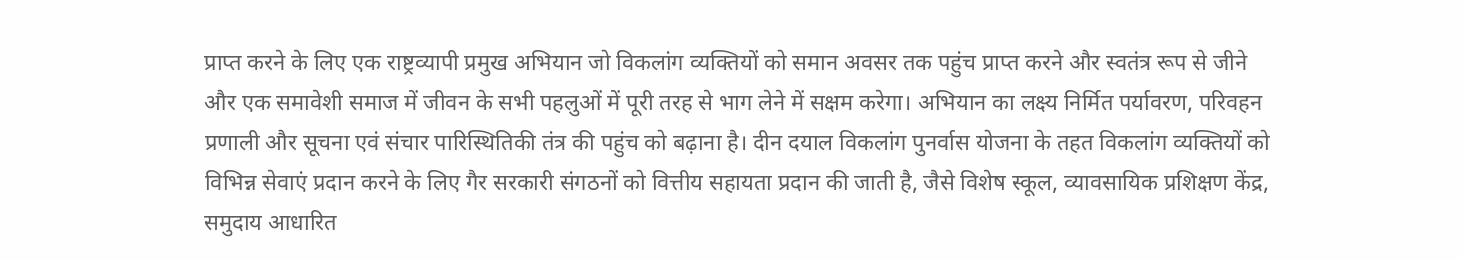प्राप्त करने के लिए एक राष्ट्रव्यापी प्रमुख अभियान जो विकलांग व्यक्तियों को समान अवसर तक पहुंच प्राप्त करने और स्वतंत्र रूप से जीने और एक समावेशी समाज में जीवन के सभी पहलुओं में पूरी तरह से भाग लेने में सक्षम करेगा। अभियान का लक्ष्य निर्मित पर्यावरण, परिवहन प्रणाली और सूचना एवं संचार पारिस्थितिकी तंत्र की पहुंच को बढ़ाना है। दीन दयाल विकलांग पुनर्वास योजना के तहत विकलांग व्यक्तियों को विभिन्न सेवाएं प्रदान करने के लिए गैर सरकारी संगठनों को वित्तीय सहायता प्रदान की जाती है, जैसे विशेष स्कूल, व्यावसायिक प्रशिक्षण केंद्र, समुदाय आधारित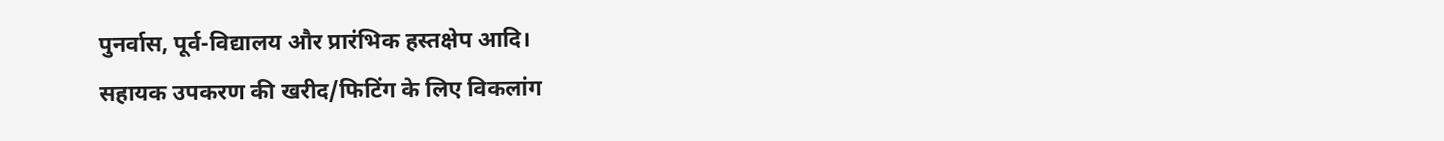पुनर्वास, पूर्व-विद्यालय और प्रारंभिक हस्तक्षेप आदि।
सहायक उपकरण की खरीद/फिटिंग के लिए विकलांग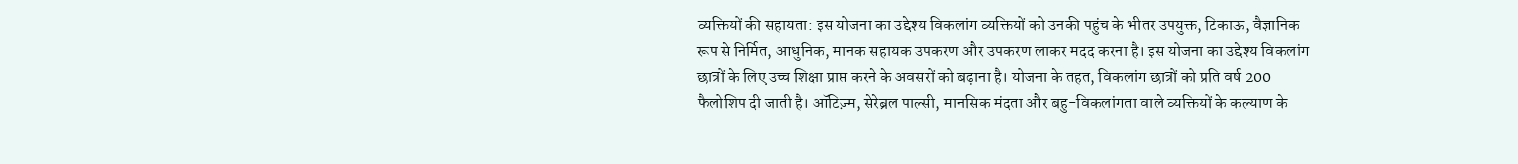व्यक्तियों की सहायता: इस योजना का उद्देश्य विकलांग व्यक्तियों को उनकी पहुंच के भीतर उपयुक्त, टिकाऊ, वैज्ञानिक रूप से निर्मित, आधुनिक, मानक सहायक उपकरण और उपकरण लाकर मदद करना है। इस योजना का उद्देश्य विकलांग छात्रों के लिए उच्च शिक्षा प्राप्त करने के अवसरों को बढ़ाना है। योजना के तहत, विकलांग छात्रों को प्रति वर्ष 200 फैलोशिप दी जाती है। ऑटिज़्म, सेरेब्रल पाल्सी, मानसिक मंदता और बहु-विकलांगता वाले व्यक्तियों के कल्याण के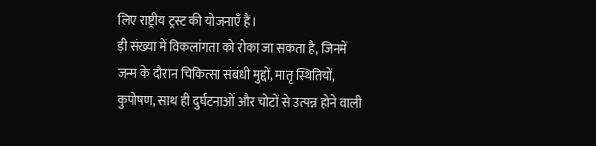लिए राष्ट्रीय ट्रस्ट की योजनाएँ हैं।
ड़ी संख्या में विकलांगता को रोका जा सकता है, जिनमें जन्म के दौरान चिकित्सा संबंधी मुद्दों, मातृ स्थितियों, कुपोषण, साथ ही दुर्घटनाओं और चोटों से उत्पन्न होने वाली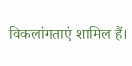विकलांगताएं शामिल हैं।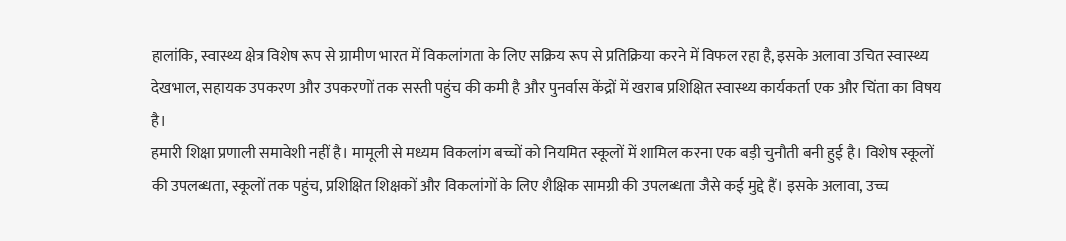हालांकि, स्वास्थ्य क्षेत्र विशेष रूप से ग्रामीण भारत में विकलांगता के लिए सक्रिय रूप से प्रतिक्रिया करने में विफल रहा है, इसके अलावा उचित स्वास्थ्य देखभाल, सहायक उपकरण और उपकरणों तक सस्ती पहुंच की कमी है और पुनर्वास केंद्रों में खराब प्रशिक्षित स्वास्थ्य कार्यकर्ता एक और चिंता का विषय है।
हमारी शिक्षा प्रणाली समावेशी नहीं है। मामूली से मध्यम विकलांग बच्चों को नियमित स्कूलों में शामिल करना एक बड़ी चुनौती बनी हुई है। विशेष स्कूलों की उपलब्धता, स्कूलों तक पहुंच, प्रशिक्षित शिक्षकों और विकलांगों के लिए शैक्षिक सामग्री की उपलब्धता जैसे कई मुद्दे हैं। इसके अलावा, उच्च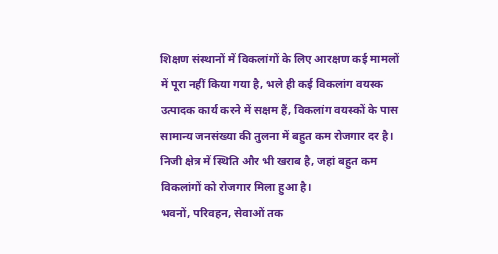शिक्षण संस्थानों में विकलांगों के लिए आरक्षण कई मामलों में पूरा नहीं किया गया है, भले ही कई विकलांग वयस्क उत्पादक कार्य करने में सक्षम हैं, विकलांग वयस्कों के पास सामान्य जनसंख्या की तुलना में बहुत कम रोजगार दर है। निजी क्षेत्र में स्थिति और भी खराब है, जहां बहुत कम विकलांगों को रोजगार मिला हुआ है।
भवनों, परिवहन, सेवाओं तक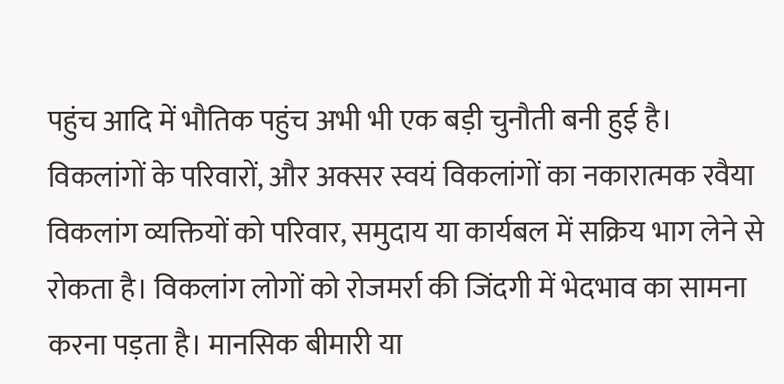पहुंच आदि में भौतिक पहुंच अभी भी एक बड़ी चुनौती बनी हुई है। विकलांगों के परिवारों, और अक्सर स्वयं विकलांगों का नकारात्मक रवैया विकलांग व्यक्तियों को परिवार, समुदाय या कार्यबल में सक्रिय भाग लेने से रोकता है। विकलांग लोगों को रोजमर्रा की जिंदगी में भेदभाव का सामना करना पड़ता है। मानसिक बीमारी या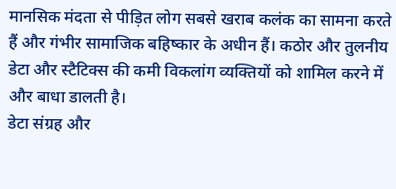मानसिक मंदता से पीड़ित लोग सबसे खराब कलंक का सामना करते हैं और गंभीर सामाजिक बहिष्कार के अधीन हैं। कठोर और तुलनीय डेटा और स्टैटिक्स की कमी विकलांग व्यक्तियों को शामिल करने में और बाधा डालती है।
डेटा संग्रह और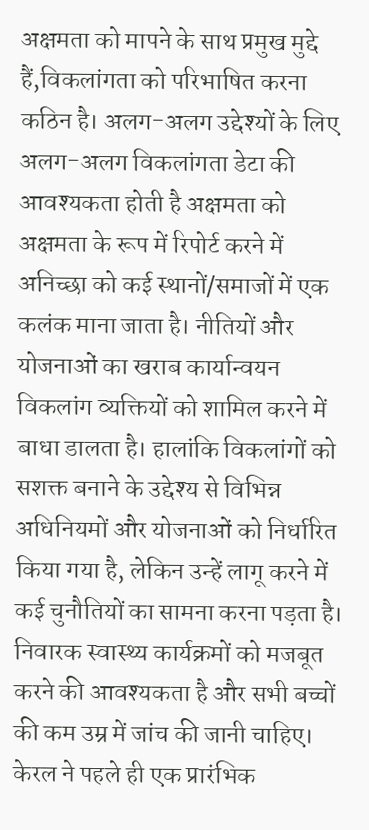अक्षमता को मापने के साथ प्रमुख मुद्दे हैं,विकलांगता को परिभाषित करना कठिन है। अलग-अलग उद्देश्यों के लिए अलग-अलग विकलांगता डेटा की आवश्यकता होती है अक्षमता को अक्षमता के रूप में रिपोर्ट करने में अनिच्छा को कई स्थानों/समाजों में एक कलंक माना जाता है। नीतियों और योजनाओं का खराब कार्यान्वयन विकलांग व्यक्तियों को शामिल करने में बाधा डालता है। हालांकि विकलांगों को सशक्त बनाने के उद्देश्य से विभिन्न अधिनियमों और योजनाओं को निर्धारित किया गया है, लेकिन उन्हें लागू करने में कई चुनौतियों का सामना करना पड़ता है।
निवारक स्वास्थ्य कार्यक्रमों को मजबूत करने की आवश्यकता है और सभी बच्चों की कम उम्र में जांच की जानी चाहिए। केरल ने पहले ही एक प्रारंभिक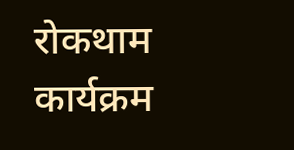रोकथाम कार्यक्रम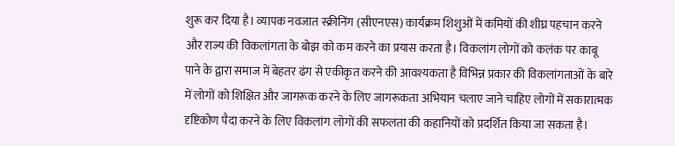शुरू कर दिया है। व्यापक नवजात स्क्रीनिंग (सीएनएस) कार्यक्रम शिशुओं में कमियों की शीघ्र पहचान करने और राज्य की विकलांगता के बोझ को कम करने का प्रयास करता है। विकलांग लोगों को कलंक पर काबू पाने के द्वारा समाज में बेहतर ढंग से एकीकृत करने की आवश्यकता है विभिन्न प्रकार की विकलांगताओं के बारे में लोगों को शिक्षित और जागरूक करने के लिए जागरूकता अभियान चलाए जाने चाहिए लोगों में सकारात्मक दृष्टिकोण पैदा करने के लिए विकलांग लोगों की सफलता की कहानियों को प्रदर्शित किया जा सकता है।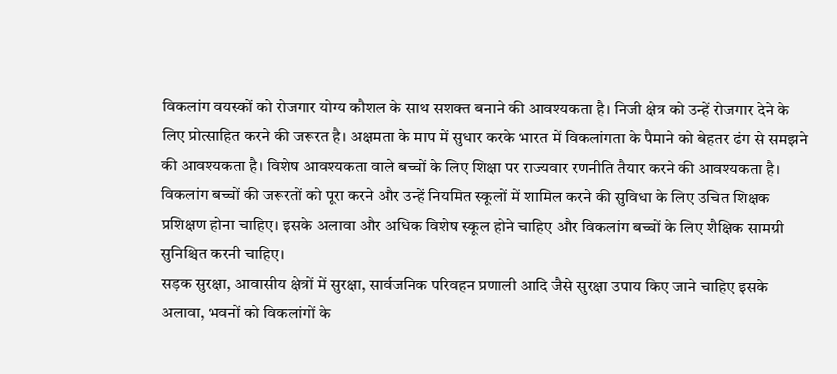विकलांग वयस्कों को रोजगार योग्य कौशल के साथ सशक्त बनाने की आवश्यकता है। निजी क्षेत्र को उन्हें रोजगार देने के लिए प्रोत्साहित करने की जरूरत है। अक्षमता के माप में सुधार करके भारत में विकलांगता के पैमाने को बेहतर ढंग से समझने की आवश्यकता है। विशेष आवश्यकता वाले बच्चों के लिए शिक्षा पर राज्यवार रणनीति तैयार करने की आवश्यकता है। विकलांग बच्चों की जरूरतों को पूरा करने और उन्हें नियमित स्कूलों में शामिल करने की सुविधा के लिए उचित शिक्षक प्रशिक्षण होना चाहिए। इसके अलावा और अधिक विशेष स्कूल होने चाहिए और विकलांग बच्चों के लिए शैक्षिक सामग्री सुनिश्चित करनी चाहिए।
सड़क सुरक्षा, आवासीय क्षेत्रों में सुरक्षा, सार्वजनिक परिवहन प्रणाली आदि जैसे सुरक्षा उपाय किए जाने चाहिए इसके अलावा, भवनों को विकलांगों के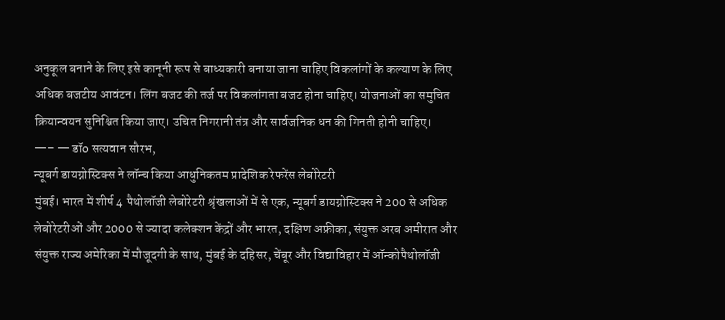अनुकूल बनाने के लिए इसे कानूनी रूप से बाध्यकारी बनाया जाना चाहिए विकलांगों के कल्याण के लिए अधिक बजटीय आवंटन। लिंग बजट की तर्ज पर विकलांगता बजट होना चाहिए। योजनाओं का समुचित क्रियान्वयन सुनिश्चित किया जाए। उचित निगरानी तंत्र और सार्वजनिक धन की गिनती होनी चाहिए।
—– — डॉo सत्यवान सौरभ,
न्यूबर्ग डायग्नोस्टिक्स ने लॉन्च किया आधुनिकतम प्रादेशिक रेफरेंस लेबोरेटरी
मुंबई। भारत में शीर्ष 4 पैथोलॉजी लेबोरेटरी श्रृंखलाओं में से एक, न्यूबर्ग डायग्नोस्टिक्स ने 200 से अधिक लेबोरेटरीओं और 2000 से ज्यादा कलेक्शन केंद्रों और भारत, दक्षिण अफ्रीका, संयुक्त अरब अमीरात और संयुक्त राज्य अमेरिका में मौजूदगी के साथ, मुंबई के दहिसर, चेंबूर और विद्याविहार में ऑन्कोपैथोलॉजी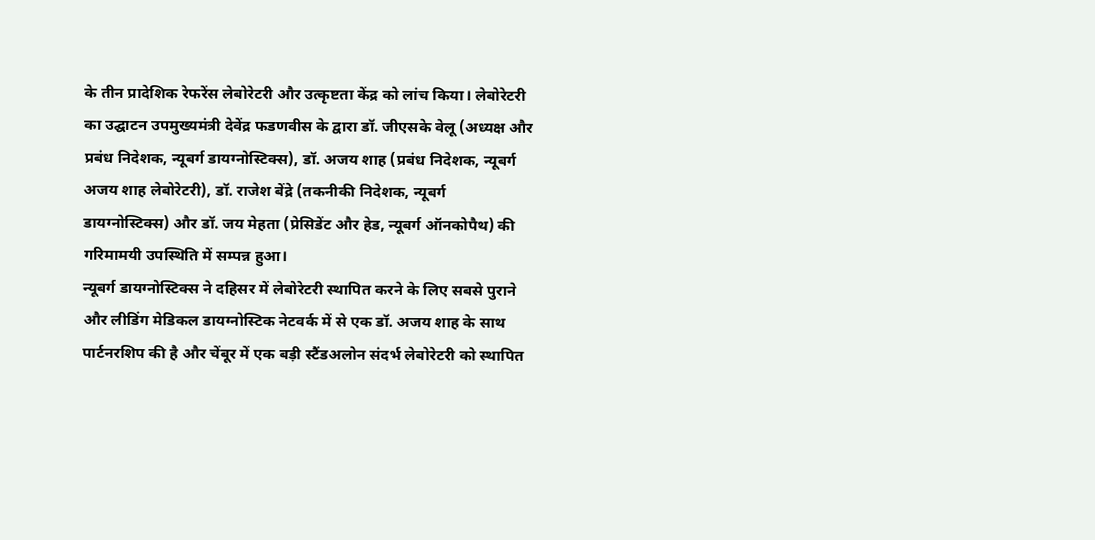के तीन प्रादेशिक रेफरेंस लेबोरेटरी और उत्कृष्टता केंद्र को लांच किया। लेबोरेटरी का उद्घाटन उपमुख्यमंत्री देवेंद्र फडणवीस के द्वारा डॉ. जीएसके वेलू (अध्यक्ष और प्रबंध निदेशक, न्यूबर्ग डायग्नोस्टिक्स), डॉ. अजय शाह (प्रबंध निदेशक, न्यूबर्ग अजय शाह लेबोरेटरी), डॉ. राजेश बेंद्रे (तकनीकी निदेशक, न्यूबर्ग डायग्नोस्टिक्स) और डॉ. जय मेहता (प्रेसिडेंट और हेड, न्यूबर्ग ऑनकोपैथ) की गरिमामयी उपस्थिति में सम्पन्न हुआ।
न्यूबर्ग डायग्नोस्टिक्स ने दहिसर में लेबोरेटरी स्थापित करने के लिए सबसे पुराने और लीडिंग मेडिकल डायग्नोस्टिक नेटवर्क में से एक डॉ. अजय शाह के साथ पार्टनरशिप की है और चेंबूर में एक बड़ी स्टैंडअलोन संदर्भ लेबोरेटरी को स्थापित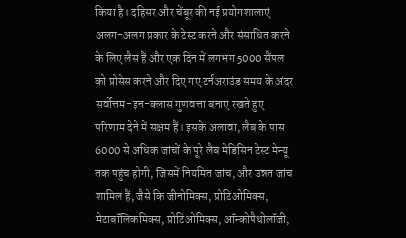किया है। दहिसर और चेंबूर की नई प्रयोगशालाएं अलग-अलग प्रकार के टेस्ट करने और संसाधित करने के लिए लैस हैं और एक दिन में लगभग 5000 सैंपल को प्रोसेस करने और दिए गए टर्नअराउंड समय के अंदर सर्वोत्तम-इन-क्लास गुणवत्ता बनाए रखते हुए परिणाम देने में सक्षम हैं। इसके अलावा, लैब के पास 6000 से अधिक जांचों के पूरे लैब मेडिसिन टेस्ट मेन्यू तक पहुंच होगी, जिसमें नियमित जांच, और उन्नत जांच शामिल हैं, जैसे कि जीनोमिक्स, प्रोटिओमिक्स, मेटाबॉलिकमिक्स, प्रोटिओमिक्स, ऑन्कोपैथोलॉजी,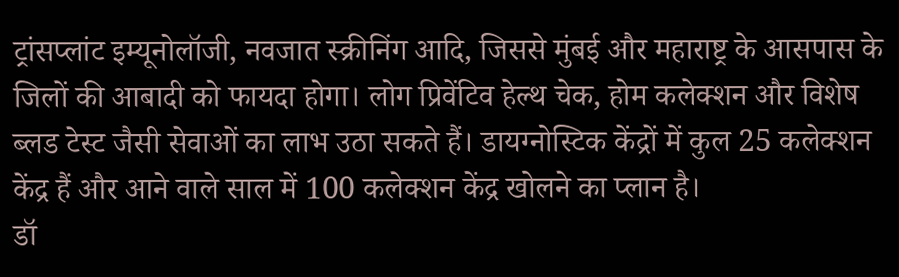ट्रांसप्लांट इम्यूनोलॉजी, नवजात स्क्रीनिंग आदि, जिससे मुंबई और महाराष्ट्र के आसपास के जिलों की आबादी को फायदा होगा। लोग प्रिवेंटिव हेल्थ चेक, होम कलेक्शन और विशेष ब्लड टेस्ट जैसी सेवाओं का लाभ उठा सकते हैं। डायग्नोस्टिक केंद्रों में कुल 25 कलेक्शन केंद्र हैं और आने वाले साल में 100 कलेक्शन केंद्र खोलने का प्लान है।
डॉ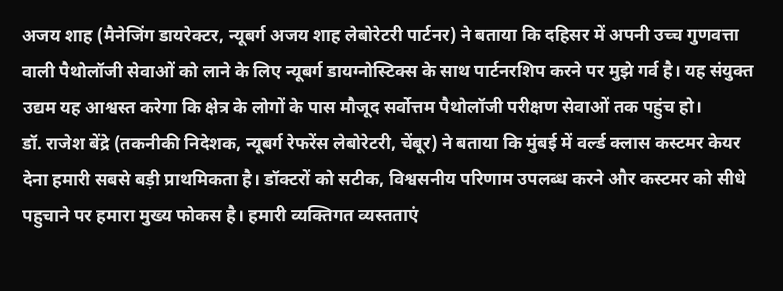अजय शाह (मैनेजिंग डायरेक्टर, न्यूबर्ग अजय शाह लेबोरेटरी पार्टनर) ने बताया कि दहिसर में अपनी उच्च गुणवत्ता वाली पैथोलॉजी सेवाओं को लाने के लिए न्यूबर्ग डायग्नोस्टिक्स के साथ पार्टनरशिप करने पर मुझे गर्व है। यह संयुक्त उद्यम यह आश्वस्त करेगा कि क्षेत्र के लोगों के पास मौजूद सर्वोत्तम पैथोलॉजी परीक्षण सेवाओं तक पहुंच हो।
डॉ. राजेश बेंद्रे (तकनीकी निदेशक, न्यूबर्ग रेफरेंस लेबोरेटरी, चेंबूर) ने बताया कि मुंबई में वर्ल्ड क्लास कस्टमर केयर देना हमारी सबसे बड़ी प्राथमिकता है। डॉक्टरों को सटीक, विश्वसनीय परिणाम उपलब्ध करने और कस्टमर को सीधे पहुचाने पर हमारा मुख्य फोकस है। हमारी व्यक्तिगत व्यस्तताएं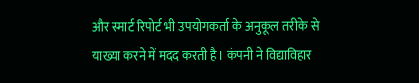और स्मार्ट रिपोर्ट भी उपयोगकर्ता के अनुकूल तरीके से याख्या करने में मदद करती है। कंपनी ने विद्याविहार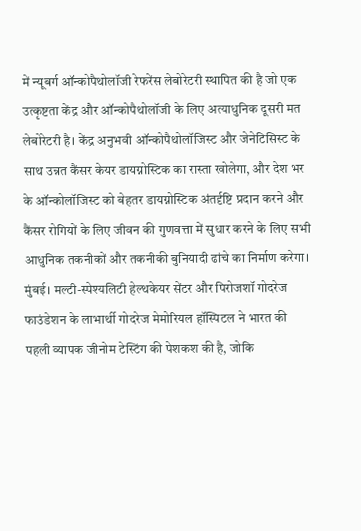में न्यूबर्ग ऑन्कोपैथोलॉजी रेफरेंस लेबोरेटरी स्थापित की है जो एक उत्कृष्टता केंद्र और ऑन्कोपैथोलॉजी के लिए अत्याधुनिक दूसरी मत लेबोरेटरी है। केंद्र अनुभवी ऑन्कोपैथोलॉजिस्ट और जेनेटिसिस्ट के साथ उन्नत कैंसर केयर डायग्नोस्टिक का रास्ता खोलेगा, और देश भर के ऑन्कोलॉजिस्ट को बेहतर डायग्नोस्टिक अंतर्दृष्टि प्रदान करने और कैंसर रोगियों के लिए जीवन की गुणवत्ता में सुधार करने के लिए सभी आधुनिक तकनीकों और तकनीकी बुनियादी ढांचे का निर्माण करेगा।
मुंबई। मल्टी-स्पेश्यलिटी हेल्थकेयर सेंटर और पिरोजशॉ गोदरेज फाउंडेशन के लाभार्थी गोदरेज मेमोरियल हॉस्पिटल ने भारत की पहली व्यापक जीनोम टेस्टिंग की पेशकश की है, जोकि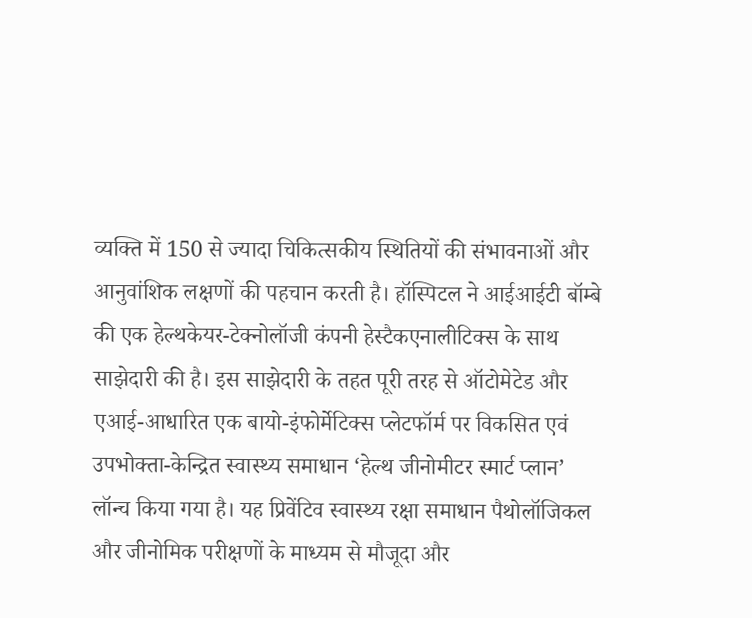व्यक्ति में 150 से ज्यादा चिकित्सकीय स्थितियों की संभावनाओं और आनुवांशिक लक्षणों की पहचान करती है। हॉस्पिटल ने आईआईटी बॉम्बे की एक हेल्थकेयर-टेक्नोलॉजी कंपनी हेस्टैकएनालीटिक्स के साथ साझेदारी की है। इस साझेदारी के तहत पूरी तरह से ऑटोमेटेड और एआई-आधारित एक बायो-इंफोर्मेटिक्स प्लेटफॉर्म पर विकसित एवं उपभोक्ता-केन्द्रित स्वास्थ्य समाधान ‘हेल्थ जीनोमीटर स्मार्ट प्लान’ लॉन्च किया गया है। यह प्रिवेंटिव स्वास्थ्य रक्षा समाधान पैथोलॉजिकल और जीनोमिक परीक्षणों के माध्यम से मौजूदा और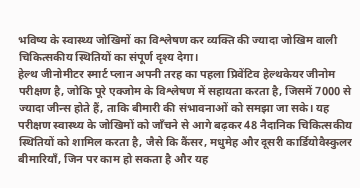भविष्य के स्वास्थ्य जोखिमों का विश्लेषण कर व्यक्ति की ज्यादा जोखिम वाली चिकित्सकीय स्थितियों का संपूर्ण दृश्य देगा।
हेल्थ जीनोमीटर स्मार्ट प्लान अपनी तरह का पहला प्रिवेंटिव हेल्थकेयर जीनोम परीक्षण है, जोकि पूरे एक्जोम के विश्लेषण में सहायता करता है, जिसमें 7000 से ज्यादा जीन्स होते हैं, ताकि बीमारी की संभावनाओं को समझा जा सके। यह परीक्षण स्वास्थ्य के जोखिमों को जाँचने से आगे बढ़कर 48 नैदानिक चिकित्सकीय स्थितियों को शामिल करता है, जैसे कि कैंसर, मधुमेह और दूसरी कार्डियोवैस्कुलर बीमारियाँ, जिन पर काम हो सकता है और यह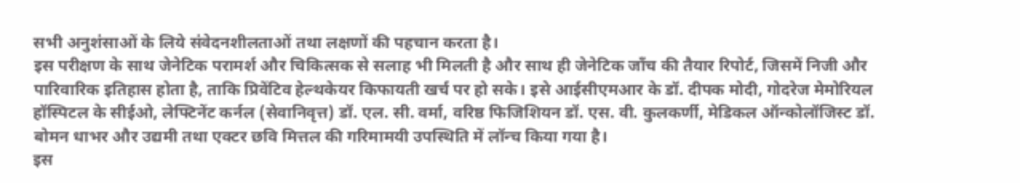सभी अनुशंसाओं के लिये संवेदनशीलताओं तथा लक्षणों की पहचान करता है।
इस परीक्षण के साथ जेनेटिक परामर्श और चिकित्सक से सलाह भी मिलती है और साथ ही जेनेटिक जाँच की तैयार रिपोर्ट, जिसमें निजी और पारिवारिक इतिहास होता है, ताकि प्रिवेंटिव हेल्थकेयर किफायती खर्च पर हो सके। इसे आईसीएमआर के डॉ. दीपक मोदी, गोदरेज मेमोरियल हॉस्पिटल के सीईओ, लेफ्टिनेंट कर्नल (सेवानिवृत्त) डॉ. एल. सी. वर्मा, वरिष्ठ फिजिशियन डॉ. एस. वी. कुलकर्णी, मेडिकल ऑन्कोलॉजिस्ट डॉ. बोमन धाभर और उद्यमी तथा एक्टर छवि मित्तल की गरिमामयी उपस्थिति में लॉन्च किया गया है।
इस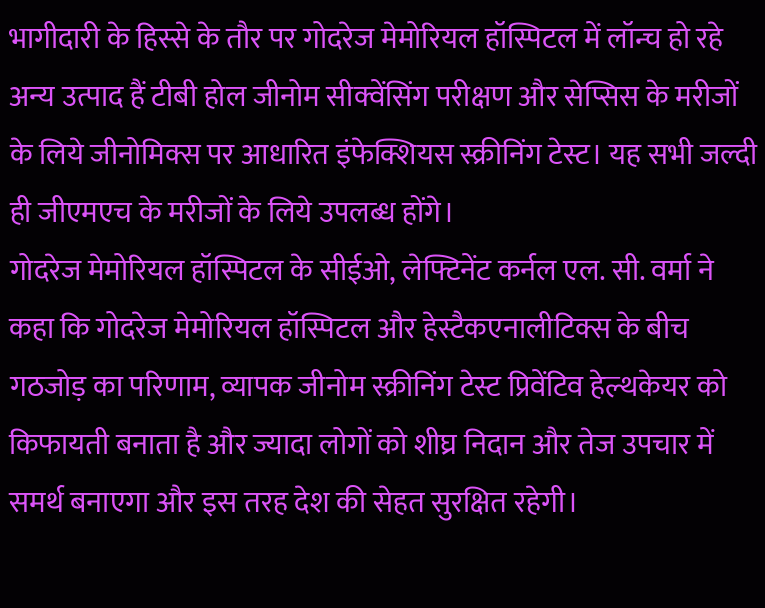भागीदारी के हिस्से के तौर पर गोदरेज मेमोरियल हॉस्पिटल में लॉन्च हो रहे अन्य उत्पाद हैं टीबी होल जीनोम सीक्वेंसिंग परीक्षण और सेप्सिस के मरीजों के लिये जीनोमिक्स पर आधारित इंफेक्शियस स्क्रीनिंग टेस्ट। यह सभी जल्दी ही जीएमएच के मरीजों के लिये उपलब्ध होंगे।
गोदरेज मेमोरियल हॉस्पिटल के सीईओ, लेफ्टिनेंट कर्नल एल. सी. वर्मा ने कहा कि गोदरेज मेमोरियल हॉस्पिटल और हेस्टैकएनालीटिक्स के बीच गठजोड़ का परिणाम, व्यापक जीनोम स्क्रीनिंग टेस्ट प्रिवेंटिव हेल्थकेयर को किफायती बनाता है और ज्यादा लोगों को शीघ्र निदान और तेज उपचार में समर्थ बनाएगा और इस तरह देश की सेहत सुरक्षित रहेगी।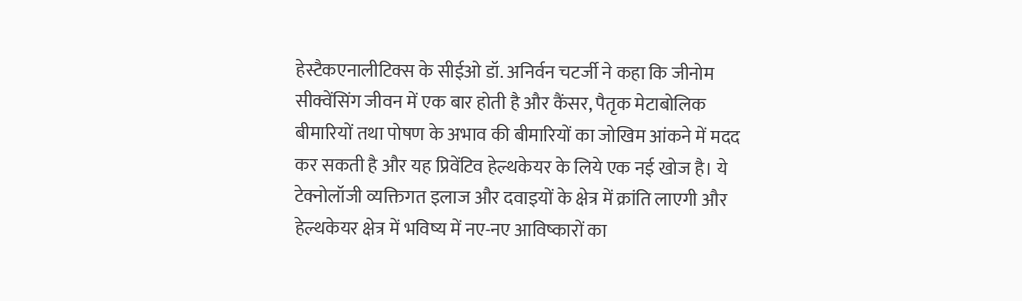हेस्टैकएनालीटिक्स के सीईओ डॉ. अनिर्वन चटर्जी ने कहा कि जीनोम सीक्वेंसिंग जीवन में एक बार होती है और कैंसर, पैतृक मेटाबोलिक बीमारियों तथा पोषण के अभाव की बीमारियों का जोखिम आंकने में मदद कर सकती है और यह प्रिवेंटिव हेल्थकेयर के लिये एक नई खोज है। ये टेक्नोलॉजी व्यक्तिगत इलाज और दवाइयों के क्षेत्र में क्रांति लाएगी और हेल्थकेयर क्षेत्र में भविष्य में नए-नए आविष्कारों का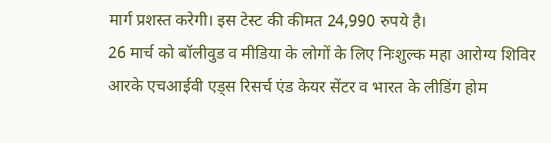मार्ग प्रशस्त करेगी। इस टेस्ट की कीमत 24,990 रुपये है।
26 मार्च को बॉलीवुड व मीडिया के लोगों के लिए निःशुल्क महा आरोग्य शिविर
आरके एचआईवी एड्स रिसर्च एंड केयर सेंटर व भारत के लीडिंग होम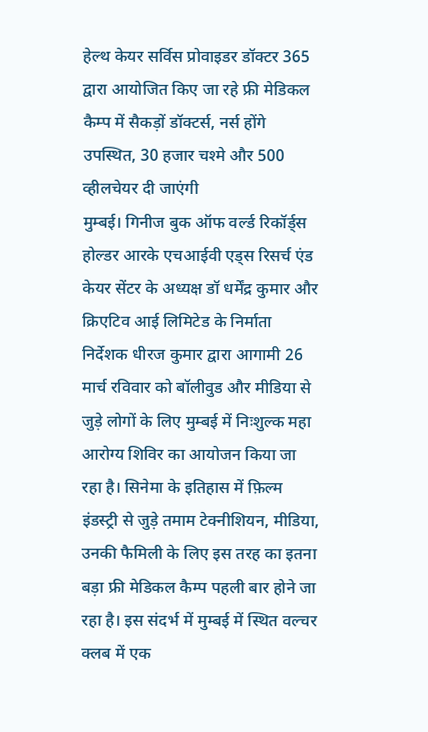हेल्थ केयर सर्विस प्रोवाइडर डॉक्टर 365 द्वारा आयोजित किए जा रहे फ्री मेडिकल कैम्प में सैकड़ों डॉक्टर्स, नर्स होंगे उपस्थित, 30 हजार चश्मे और 500 व्हीलचेयर दी जाएंगी
मुम्बई। गिनीज बुक ऑफ वर्ल्ड रिकॉर्ड्स होल्डर आरके एचआईवी एड्स रिसर्च एंड केयर सेंटर के अध्यक्ष डॉ धर्मेंद्र कुमार और क्रिएटिव आई लिमिटेड के निर्माता निर्देशक धीरज कुमार द्वारा आगामी 26 मार्च रविवार को बॉलीवुड और मीडिया से जुड़े लोगों के लिए मुम्बई में निःशुल्क महा आरोग्य शिविर का आयोजन किया जा रहा है। सिनेमा के इतिहास में फ़िल्म इंडस्ट्री से जुड़े तमाम टेक्नीशियन, मीडिया, उनकी फैमिली के लिए इस तरह का इतना बड़ा फ्री मेडिकल कैम्प पहली बार होने जा रहा है। इस संदर्भ में मुम्बई में स्थित वल्चर क्लब में एक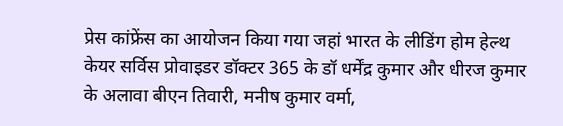प्रेस कांफ्रेंस का आयोजन किया गया जहां भारत के लीडिंग होम हेल्थ केयर सर्विस प्रोवाइडर डॉक्टर 365 के डॉ धर्मेंद्र कुमार और धीरज कुमार के अलावा बीएन तिवारी, मनीष कुमार वर्मा,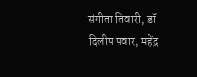संगीता तिवारी, डॉ दिलीप पवार, महेंद्र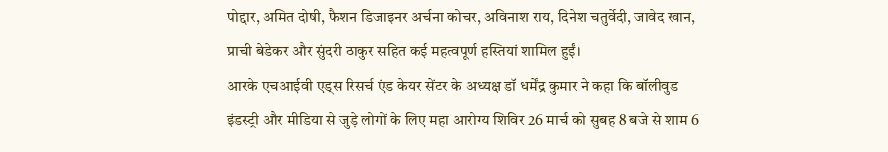पोद्दार, अमित दोषी, फैशन डिजाइनर अर्चना कोचर, अविनाश राय, दिनेश चतुर्वेदी, जावेद खान, प्राची बेडेकर और सुंदरी ठाकुर सहित कई महत्वपूर्ण हस्तियां शामिल हुईं।
आरके एचआईवी एड्स रिसर्च एंड केयर सेंटर के अध्यक्ष डॉ धर्मेंद्र कुमार ने कहा कि बॉलीवुड इंडस्ट्री और मीडिया से जुड़े लोगों के लिए महा आरोग्य शिविर 26 मार्च को सुबह 8 बजे से शाम 6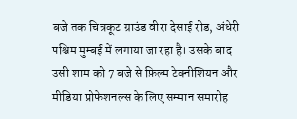बजे तक चित्रकूट ग्राउंड वीरा देसाई रोड, अंधेरी पश्चिम मुम्बई में लगाया जा रहा है। उसके बाद उसी शाम को 7 बजे से फ़िल्म टेक्नीशियन और मीडिया प्रोफेशनल्स के लिए सम्मान समारोह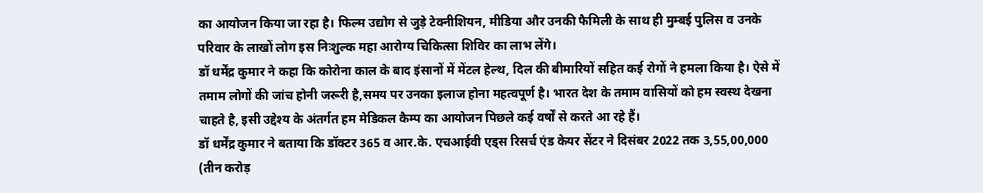का आयोजन किया जा रहा है। फिल्म उद्योग से जुड़े टेक्नीशियन, मीडिया और उनकी फैमिली के साथ ही मुम्बई पुलिस व उनके परिवार के लाखों लोग इस निःशुल्क महा आरोग्य चिकित्सा शिविर का लाभ लेंगे।
डॉ धर्मेंद्र कुमार ने कहा कि कोरोना काल के बाद इंसानों में मेंटल हेल्थ, दिल की बीमारियों सहित कई रोगों ने हमला किया है। ऐसे में तमाम लोगों की जांच होनी जरूरी है,समय पर उनका इलाज होना महत्वपूर्ण है। भारत देश के तमाम वासियों को हम स्वस्थ देखना चाहते है, इसी उद्देश्य के अंतर्गत हम मेडिकल कैम्प का आयोजन पिछले कई वर्षों से करते आ रहे हैं।
डॉ धर्मेंद्र कुमार ने बताया कि डॉक्टर 365 व आर.के. एचआईवी एड्स रिसर्च एंड केयर सेंटर ने दिसंबर 2022 तक 3,55,00,000 (तीन करोड़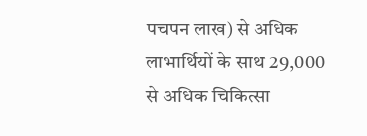पचपन लाख) से अधिक लाभार्थियों के साथ 29,000 से अधिक चिकित्सा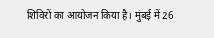शिविरों का आयोजन किया है। मुंबई में 26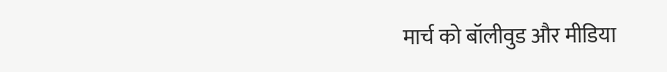मार्च को बॉलीवुड और मीडिया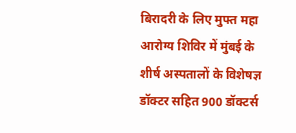बिरादरी के लिए मुफ्त महा आरोग्य शिविर में मुंबई के शीर्ष अस्पतालों के विशेषज्ञ डॉक्टर सहित 900 डॉक्टर्स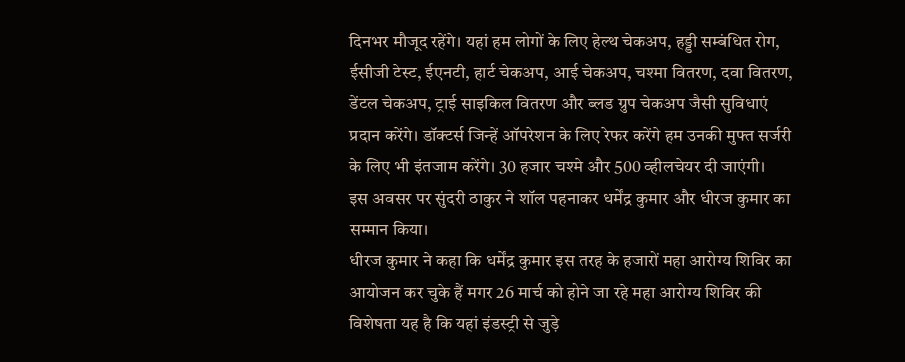दिनभर मौजूद रहेंगे। यहां हम लोगों के लिए हेल्थ चेकअप, हड्डी सम्बंधित रोग, ईसीजी टेस्ट, ईएनटी, हार्ट चेकअप, आई चेकअप, चश्मा वितरण, दवा वितरण, डेंटल चेकअप, ट्राई साइकिल वितरण और ब्लड ग्रुप चेकअप जैसी सुविधाएं प्रदान करेंगे। डॉक्टर्स जिन्हें ऑपरेशन के लिए रेफर करेंगे हम उनकी मुफ्त सर्जरी के लिए भी इंतजाम करेंगे। 30 हजार चश्मे और 500 व्हीलचेयर दी जाएंगी।
इस अवसर पर सुंदरी ठाकुर ने शॉल पहनाकर धर्मेंद्र कुमार और धीरज कुमार का सम्मान किया।
धीरज कुमार ने कहा कि धर्मेंद्र कुमार इस तरह के हजारों महा आरोग्य शिविर का आयोजन कर चुके हैं मगर 26 मार्च को होने जा रहे महा आरोग्य शिविर की विशेषता यह है कि यहां इंडस्ट्री से जुड़े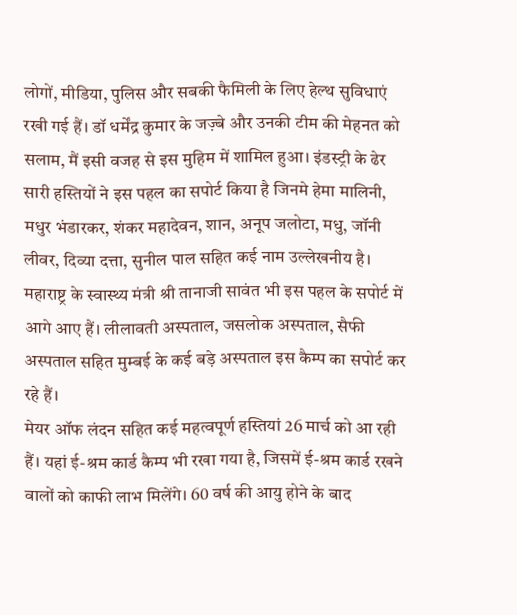लोगों, मीडिया, पुलिस और सबकी फैमिली के लिए हेल्थ सुविधाएं रखी गई हैं। डॉ धर्मेंद्र कुमार के जज़्बे और उनकी टीम की मेहनत को सलाम, मैं इसी वजह से इस मुहिम में शामिल हुआ। इंडस्ट्री के ढेर सारी हस्तियों ने इस पहल का सपोर्ट किया है जिनमे हेमा मालिनी, मधुर भंडारकर, शंकर महादेवन, शान, अनूप जलोटा, मधु, जॉनी लीवर, दिव्या दत्ता, सुनील पाल सहित कई नाम उल्लेखनीय है। महाराष्ट्र के स्वास्थ्य मंत्री श्री तानाजी सावंत भी इस पहल के सपोर्ट में आगे आए हैं। लीलावती अस्पताल, जसलोक अस्पताल, सैफी अस्पताल सहित मुम्बई के कई बड़े अस्पताल इस कैम्प का सपोर्ट कर रहे हैं।
मेयर ऑफ लंदन सहित कई महत्वपूर्ण हस्तियां 26 मार्च को आ रही हैं। यहां ई-श्रम कार्ड कैम्प भी रखा गया है, जिसमें ई-श्रम कार्ड रखने वालों को काफी लाभ मिलेंगे। 60 वर्ष की आयु होने के बाद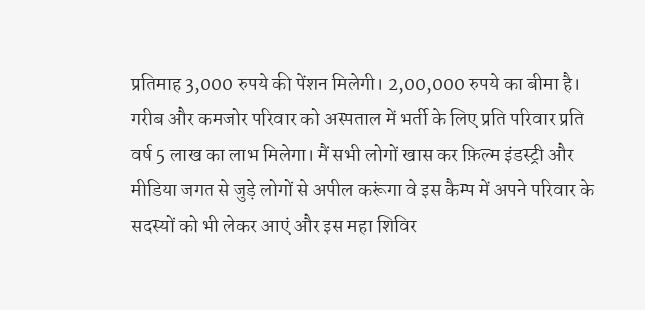प्रतिमाह 3,000 रुपये की पेंशन मिलेगी। 2,00,000 रुपये का बीमा है। गरीब और कमजोर परिवार को अस्पताल में भर्ती के लिए प्रति परिवार प्रति वर्ष 5 लाख का लाभ मिलेगा। मैं सभी लोगों खास कर फ़िल्म इंडस्ट्री और मीडिया जगत से जुड़े लोगों से अपील करूंगा वे इस कैम्प में अपने परिवार के सदस्यों को भी लेकर आएं और इस महा शिविर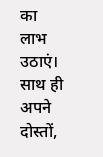का लाभ उठाएं। साथ ही अपने दोस्तों,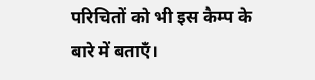परिचितों को भी इस कैम्प के बारे में बताएँ।